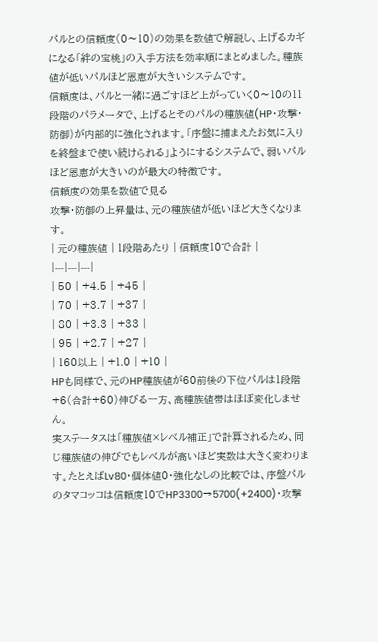パルとの信頼度(0〜10)の効果を数値で解説し、上げるカギになる「絆の宝桃」の入手方法を効率順にまとめました。種族値が低いパルほど恩恵が大きいシステムです。
信頼度は、パルと一緒に過ごすほど上がっていく0〜10の11段階のパラメータで、上げるとそのパルの種族値(HP・攻撃・防御)が内部的に強化されます。「序盤に捕まえたお気に入りを終盤まで使い続けられる」ようにするシステムで、弱いパルほど恩恵が大きいのが最大の特徴です。
信頼度の効果を数値で見る
攻撃・防御の上昇量は、元の種族値が低いほど大きくなります。
| 元の種族値 | 1段階あたり | 信頼度10で合計 |
|---|---|---|
| 50 | +4.5 | +45 |
| 70 | +3.7 | +37 |
| 80 | +3.3 | +33 |
| 95 | +2.7 | +27 |
| 160以上 | +1.0 | +10 |
HPも同様で、元のHP種族値が60前後の下位パルは1段階+6(合計+60)伸びる一方、高種族値帯はほぼ変化しません。
実ステータスは「種族値×レベル補正」で計算されるため、同じ種族値の伸びでもレベルが高いほど実数は大きく変わります。たとえばLv80・個体値0・強化なしの比較では、序盤パルのタマコッコは信頼度10でHP3300→5700(+2400)・攻撃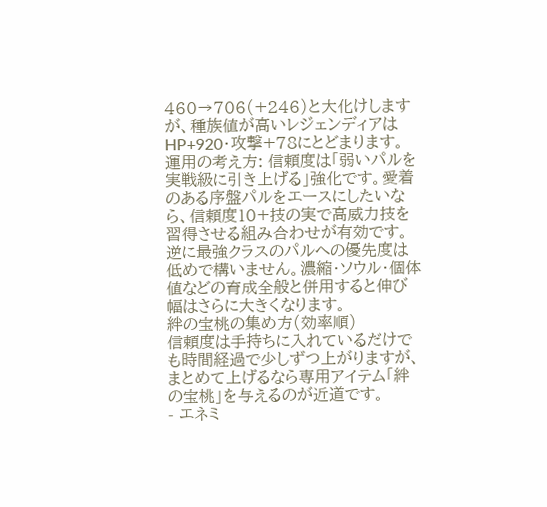460→706(+246)と大化けしますが、種族値が高いレジェンディアはHP+920・攻撃+78にとどまります。
運用の考え方: 信頼度は「弱いパルを実戦級に引き上げる」強化です。愛着のある序盤パルをエースにしたいなら、信頼度10+技の実で高威力技を習得させる組み合わせが有効です。逆に最強クラスのパルへの優先度は低めで構いません。濃縮・ソウル・個体値などの育成全般と併用すると伸び幅はさらに大きくなります。
絆の宝桃の集め方(効率順)
信頼度は手持ちに入れているだけでも時間経過で少しずつ上がりますが、まとめて上げるなら専用アイテム「絆の宝桃」を与えるのが近道です。
- エネミ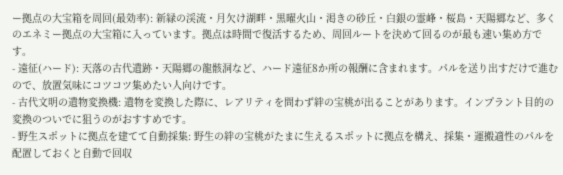ー拠点の大宝箱を周回(最効率): 新緑の渓流・月欠け湖畔・黒曜火山・渇きの砂丘・白銀の霊峰・桜島・天陽郷など、多くのエネミー拠点の大宝箱に入っています。拠点は時間で復活するため、周回ルートを決めて回るのが最も速い集め方です。
- 遠征(ハード): 天落の古代遺跡・天陽郷の龍骸洞など、ハード遠征8か所の報酬に含まれます。パルを送り出すだけで進むので、放置気味にコツコツ集めたい人向けです。
- 古代文明の遺物変換機: 遺物を変換した際に、レアリティを問わず絆の宝桃が出ることがあります。インプラント目的の変換のついでに狙うのがおすすめです。
- 野生スポットに拠点を建てて自動採集: 野生の絆の宝桃がたまに生えるスポットに拠点を構え、採集・運搬適性のパルを配置しておくと自動で回収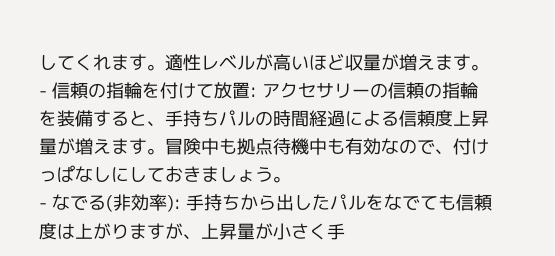してくれます。適性レベルが高いほど収量が増えます。
- 信頼の指輪を付けて放置: アクセサリーの信頼の指輪を装備すると、手持ちパルの時間経過による信頼度上昇量が増えます。冒険中も拠点待機中も有効なので、付けっぱなしにしておきましょう。
- なでる(非効率): 手持ちから出したパルをなでても信頼度は上がりますが、上昇量が小さく手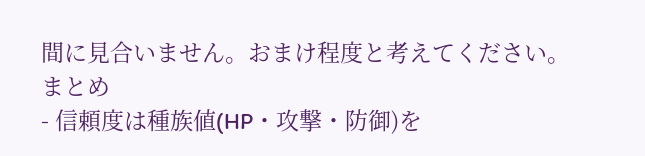間に見合いません。おまけ程度と考えてください。
まとめ
- 信頼度は種族値(HP・攻撃・防御)を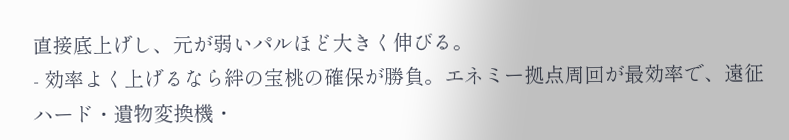直接底上げし、元が弱いパルほど大きく伸びる。
- 効率よく上げるなら絆の宝桃の確保が勝負。エネミー拠点周回が最効率で、遠征ハード・遺物変換機・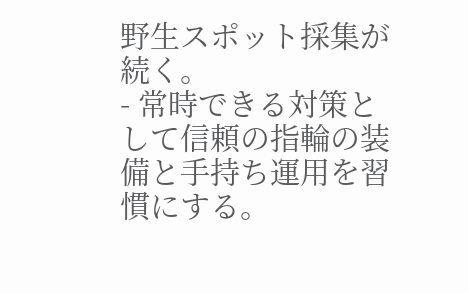野生スポット採集が続く。
- 常時できる対策として信頼の指輪の装備と手持ち運用を習慣にする。